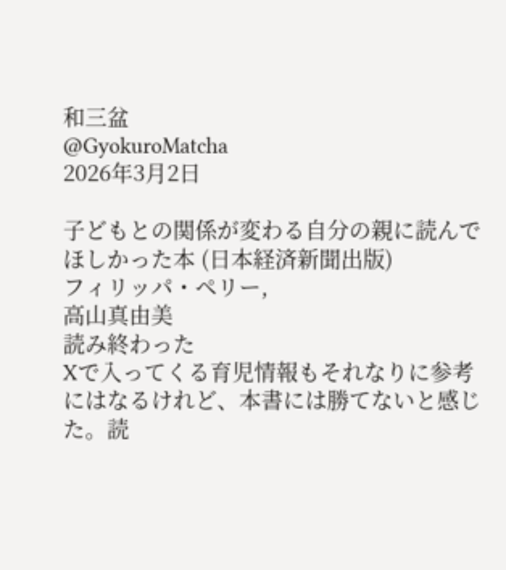和三盆
@GyokuroMatcha
2026年3月2日

子どもとの関係が変わる自分の親に読んでほしかった本 (日本経済新聞出版)
フィリッパ・ペリー,
高山真由美
読み終わった
Xで入ってくる育児情報もそれなりに参考にはなるけれど、本書には勝てないと感じた。読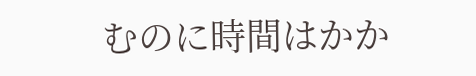むのに時間はかか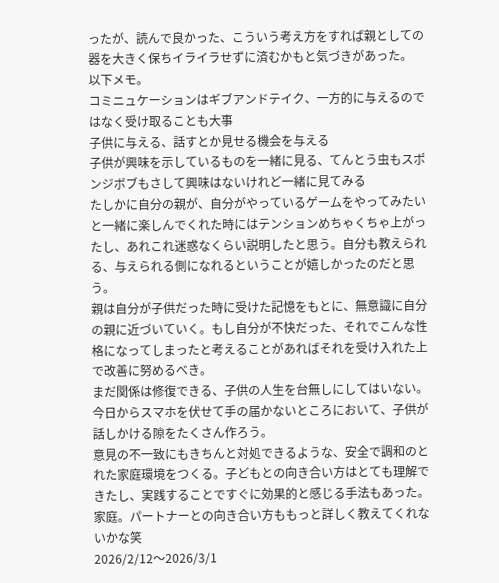ったが、読んで良かった、こういう考え方をすれば親としての器を大きく保ちイライラせずに済むかもと気づきがあった。
以下メモ。
コミニュケーションはギブアンドテイク、一方的に与えるのではなく受け取ることも大事
子供に与える、話すとか見せる機会を与える
子供が興味を示しているものを一緒に見る、てんとう虫もスポンジボブもさして興味はないけれど一緒に見てみる
たしかに自分の親が、自分がやっているゲームをやってみたいと一緒に楽しんでくれた時にはテンションめちゃくちゃ上がったし、あれこれ迷惑なくらい説明したと思う。自分も教えられる、与えられる側になれるということが嬉しかったのだと思う。
親は自分が子供だった時に受けた記憶をもとに、無意識に自分の親に近づいていく。もし自分が不快だった、それでこんな性格になってしまったと考えることがあればそれを受け入れた上で改善に努めるべき。
まだ関係は修復できる、子供の人生を台無しにしてはいない。今日からスマホを伏せて手の届かないところにおいて、子供が話しかける隙をたくさん作ろう。
意見の不一致にもきちんと対処できるような、安全で調和のとれた家庭環境をつくる。子どもとの向き合い方はとても理解できたし、実践することですぐに効果的と感じる手法もあった。家庭。パートナーとの向き合い方ももっと詳しく教えてくれないかな笑
2026/2/12〜2026/3/1